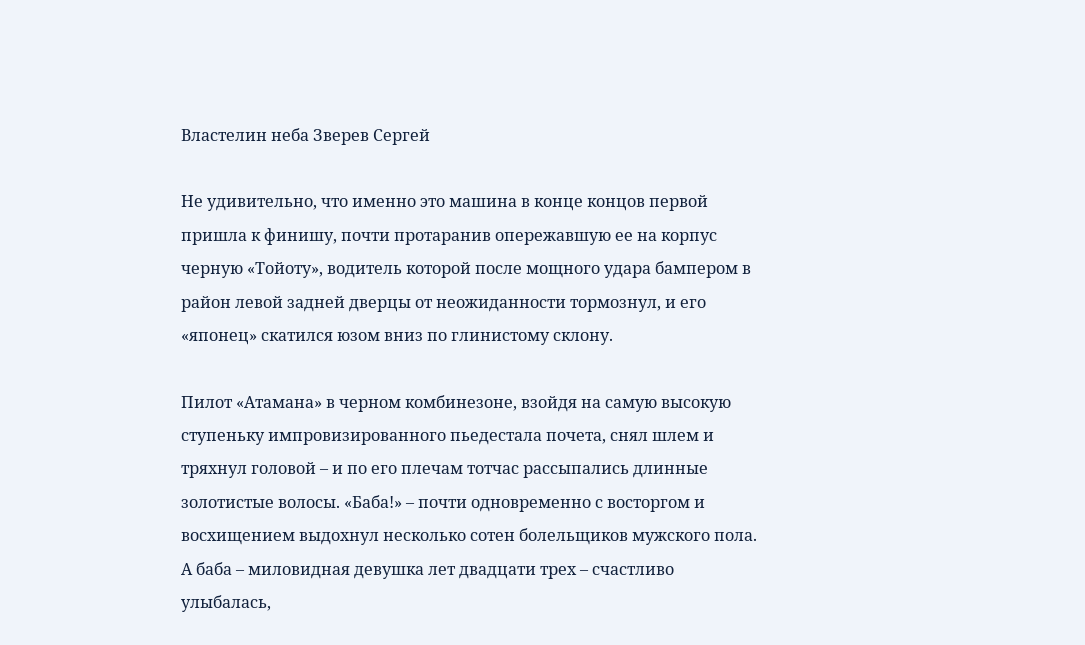Властелин неба Зверев Сергей

Не удивительно, что именно это машина в конце концов первой пришла к финишу, почти протаранив опережавшую ее на корпус черную «Тойоту», водитель которой после мощного удара бампером в район левой задней дверцы от неожиданности тормознул, и его «японец» скатился юзом вниз по глинистому склону.

Пилот «Атамана» в черном комбинезоне, взойдя на самую высокую ступеньку импровизированного пьедестала почета, снял шлем и тряхнул головой – и по его плечам тотчас рассыпались длинные золотистые волосы. «Баба!» – почти одновременно с восторгом и восхищением выдохнул несколько сотен болельщиков мужского пола. А баба – миловидная девушка лет двадцати трех – счастливо улыбалась,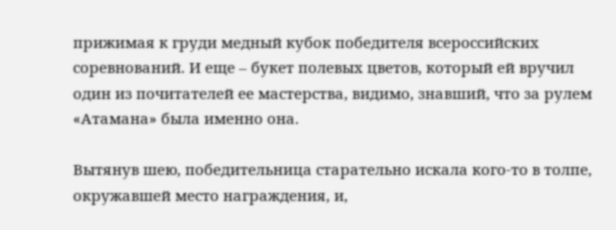прижимая к груди медный кубок победителя всероссийских соревнований. И еще – букет полевых цветов, который ей вручил один из почитателей ее мастерства, видимо, знавший, что за рулем «Атамана» была именно она.

Вытянув шею, победительница старательно искала кого-то в толпе, окружавшей место награждения, и,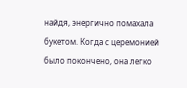найдя, энергично помахала букетом. Когда с церемонией было покончено, она легко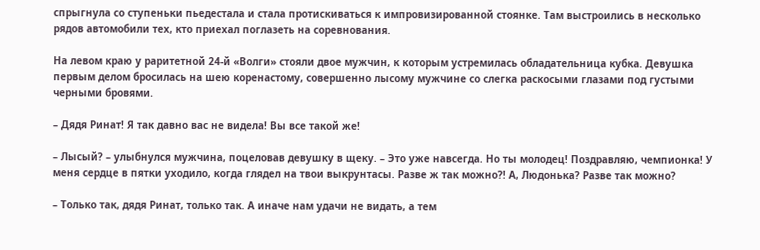спрыгнула со ступеньки пьедестала и стала протискиваться к импровизированной стоянке. Там выстроились в несколько рядов автомобили тех, кто приехал поглазеть на соревнования.

На левом краю у раритетной 24-й «Волги» стояли двое мужчин, к которым устремилась обладательница кубка. Девушка первым делом бросилась на шею коренастому, совершенно лысому мужчине со слегка раскосыми глазами под густыми черными бровями.

– Дядя Ринат! Я так давно вас не видела! Вы все такой же!

– Лысый? – улыбнулся мужчина, поцеловав девушку в щеку. – Это уже навсегда. Но ты молодец! Поздравляю, чемпионка! У меня сердце в пятки уходило, когда глядел на твои выкрунтасы. Разве ж так можно?! А, Людонька? Разве так можно?

– Только так, дядя Ринат, только так. А иначе нам удачи не видать, а тем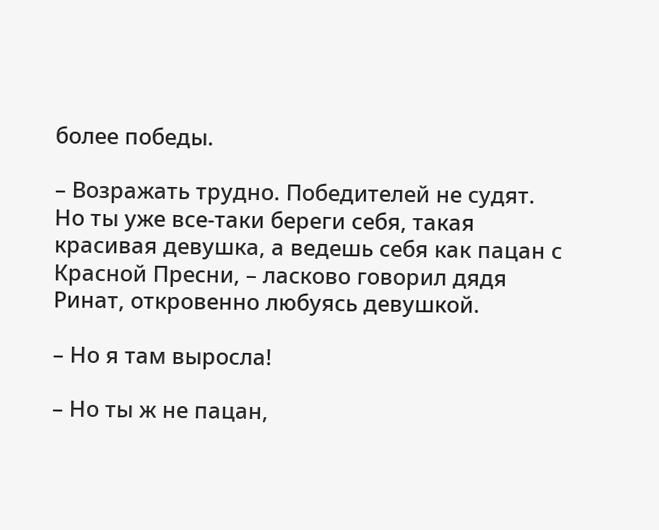более победы.

– Возражать трудно. Победителей не судят. Но ты уже все-таки береги себя, такая красивая девушка, а ведешь себя как пацан с Красной Пресни, – ласково говорил дядя Ринат, откровенно любуясь девушкой.

– Но я там выросла!

– Но ты ж не пацан,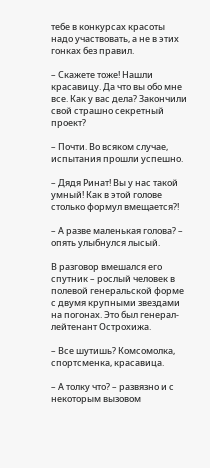тебе в конкурсах красоты надо участвовать, а не в этих гонках без правил.

– Скажете тоже! Нашли красавицу. Да что вы обо мне все. Как у вас дела? Закончили свой страшно секретный проект?

– Почти. Во всяком случае, испытания прошли успешно.

– Дядя Ринат! Вы у нас такой умный! Как в этой голове столько формул вмещается?!

– А разве маленькая голова? – опять улыбнулся лысый.

В разговор вмешался его спутник – рослый человек в полевой генеральской форме с двумя крупными звездами на погонах. Это был генерал-лейтенант Острохижа.

– Все шутишь? Комсомолка, спортсменка, красавица.

– А толку что? – развязно и с некоторым вызовом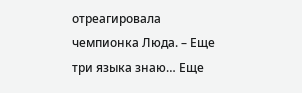отреагировала чемпионка Люда. – Еще три языка знаю… Еще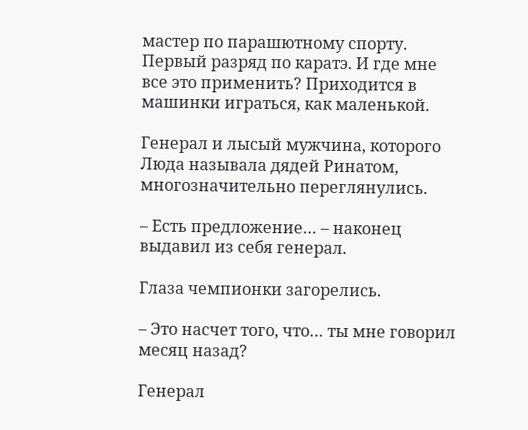мастер по парашютному спорту. Первый разряд по каратэ. И где мне все это применить? Приходится в машинки играться, как маленькой.

Генерал и лысый мужчина, которого Люда называла дядей Ринатом, многозначительно переглянулись.

– Есть предложение… – наконец выдавил из себя генерал.

Глаза чемпионки загорелись.

– Это насчет того, что… ты мне говорил месяц назад?

Генерал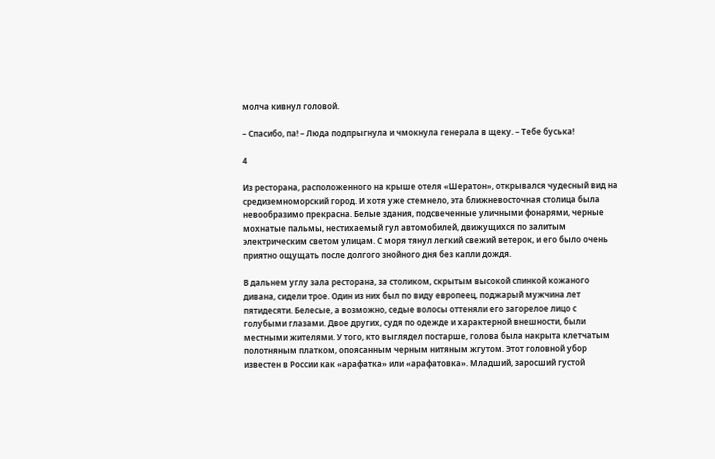молча кивнул головой.

– Спасибо, па! – Люда подпрыгнула и чмокнула генерала в щеку. – Тебе буська!

4

Из ресторана, расположенного на крыше отеля «Шератон», открывался чудесный вид на средиземноморский город. И хотя уже стемнело, эта ближневосточная столица была невообразимо прекрасна. Белые здания, подсвеченные уличными фонарями, черные мохнатые пальмы, нестихаемый гул автомобилей, движущихся по залитым электрическим светом улицам. С моря тянул легкий свежий ветерок, и его было очень приятно ощущать после долгого знойного дня без капли дождя.

В дальнем углу зала ресторана, за столиком, скрытым высокой спинкой кожаного дивана, сидели трое. Один из них был по виду европеец, поджарый мужчина лет пятидесяти. Белесые, а возможно, седые волосы оттеняли его загорелое лицо с голубыми глазами. Двое других, судя по одежде и характерной внешности, были местными жителями. У того, кто выглядел постарше, голова была накрыта клетчатым полотняным платком, опоясанным черным нитяным жгутом. Этот головной убор известен в России как «арафатка» или «арафатовка». Младший, заросший густой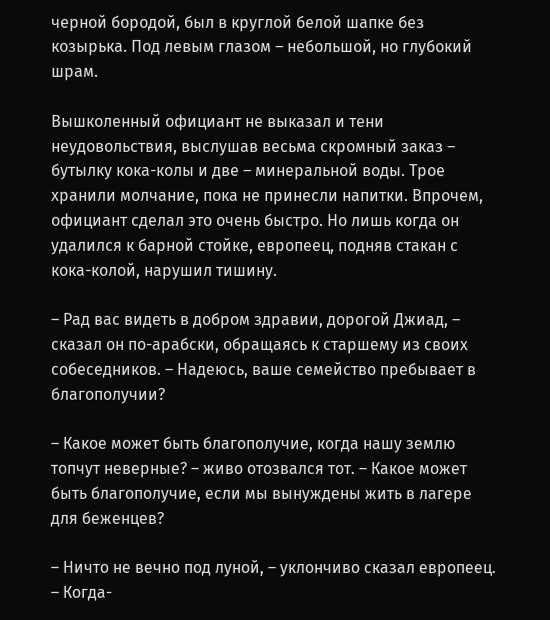черной бородой, был в круглой белой шапке без козырька. Под левым глазом – небольшой, но глубокий шрам.

Вышколенный официант не выказал и тени неудовольствия, выслушав весьма скромный заказ – бутылку кока-колы и две – минеральной воды. Трое хранили молчание, пока не принесли напитки. Впрочем, официант сделал это очень быстро. Но лишь когда он удалился к барной стойке, европеец, подняв стакан с кока-колой, нарушил тишину.

– Рад вас видеть в добром здравии, дорогой Джиад, – сказал он по-арабски, обращаясь к старшему из своих собеседников. – Надеюсь, ваше семейство пребывает в благополучии?

– Какое может быть благополучие, когда нашу землю топчут неверные? – живо отозвался тот. – Какое может быть благополучие, если мы вынуждены жить в лагере для беженцев?

– Ничто не вечно под луной, – уклончиво сказал европеец. – Когда-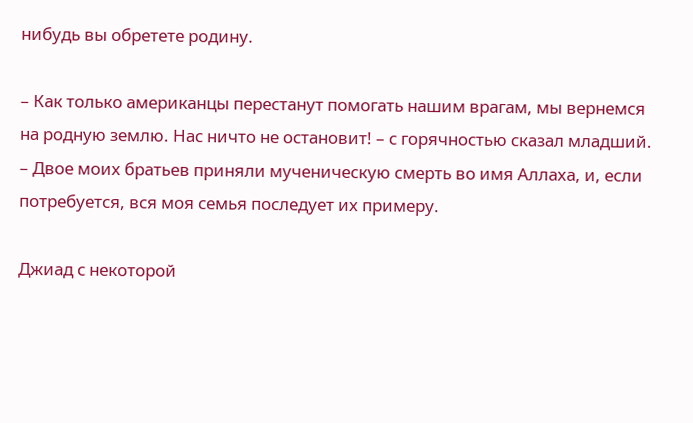нибудь вы обретете родину.

– Как только американцы перестанут помогать нашим врагам, мы вернемся на родную землю. Нас ничто не остановит! – с горячностью сказал младший. – Двое моих братьев приняли мученическую смерть во имя Аллаха, и, если потребуется, вся моя семья последует их примеру.

Джиад с некоторой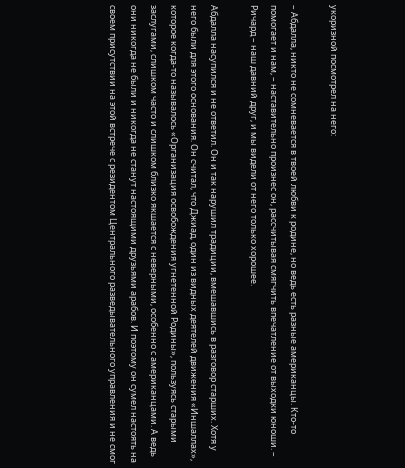укоризной посмотрел на него:

– Абдалла, никто не сомневается в твоей любви к родине, но ведь есть разные американцы. Кто-то помогает и нам, – наставительно произнес он, рассчитывая смягчить впечатление от выходки юноши. – Ричард – наш давний друг, и мы видели от него только хорошее.

Абдалла насупился и не ответил. Он и так нарушил традиции, вмешавшись в разговор старших. Хотя у него были для этого основания. Он считал, что Джиад, один из видных деятелей движения «Иншаллах», которое когда-то называлось «Организация освобождения угнетенной Родины», пользуясь старыми заслугами, слишком часто и слишком близко якшается с неверными, особенно с американцами. А ведь они никогда не были и никогда не станут настоящими друзьями арабов. И поэтому он сумел настоять на своем присутствии на этой встрече с резидентом Центрального разведывательного управления и не смог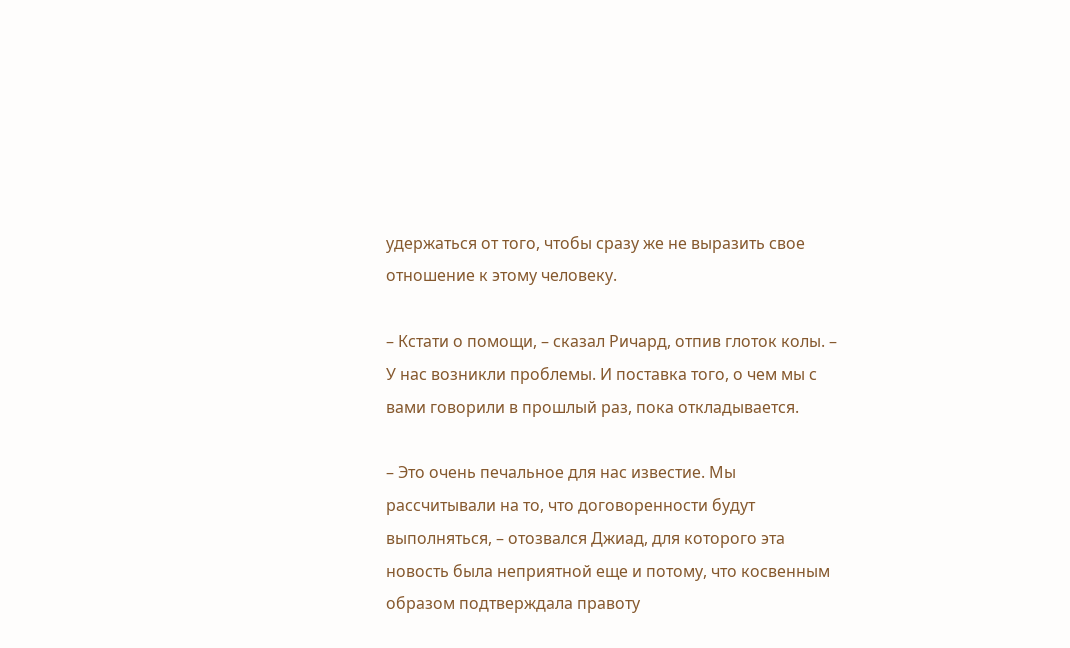удержаться от того, чтобы сразу же не выразить свое отношение к этому человеку.

– Кстати о помощи, – сказал Ричард, отпив глоток колы. – У нас возникли проблемы. И поставка того, о чем мы с вами говорили в прошлый раз, пока откладывается.

– Это очень печальное для нас известие. Мы рассчитывали на то, что договоренности будут выполняться, – отозвался Джиад, для которого эта новость была неприятной еще и потому, что косвенным образом подтверждала правоту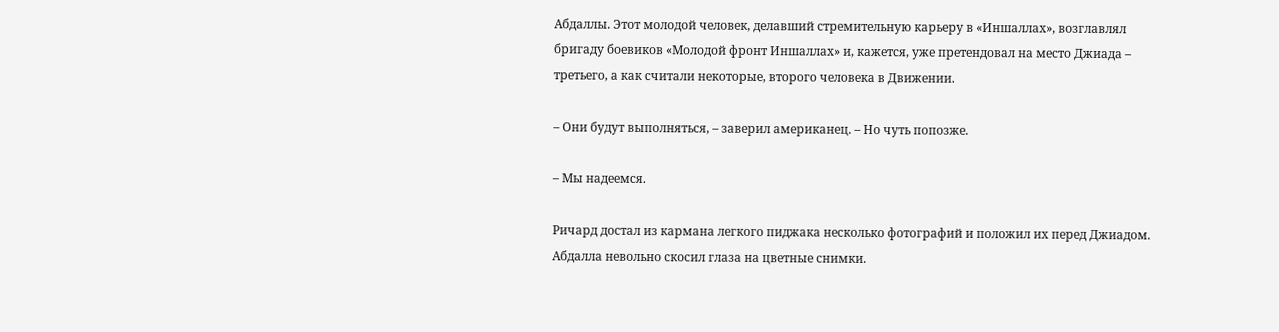Абдаллы. Этот молодой человек, делавший стремительную карьеру в «Иншаллах», возглавлял бригаду боевиков «Молодой фронт Иншаллах» и, кажется, уже претендовал на место Джиада – третьего, а как считали некоторые, второго человека в Движении.

– Они будут выполняться, – заверил американец. – Но чуть попозже.

– Мы надеемся.

Ричард достал из кармана легкого пиджака несколько фотографий и положил их перед Джиадом. Абдалла невольно скосил глаза на цветные снимки.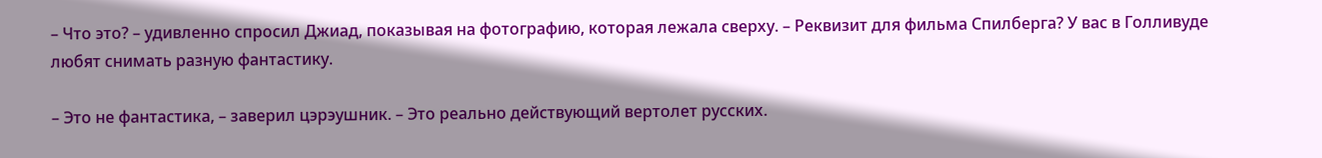– Что это? – удивленно спросил Джиад, показывая на фотографию, которая лежала сверху. – Реквизит для фильма Спилберга? У вас в Голливуде любят снимать разную фантастику.

– Это не фантастика, – заверил цэрэушник. – Это реально действующий вертолет русских.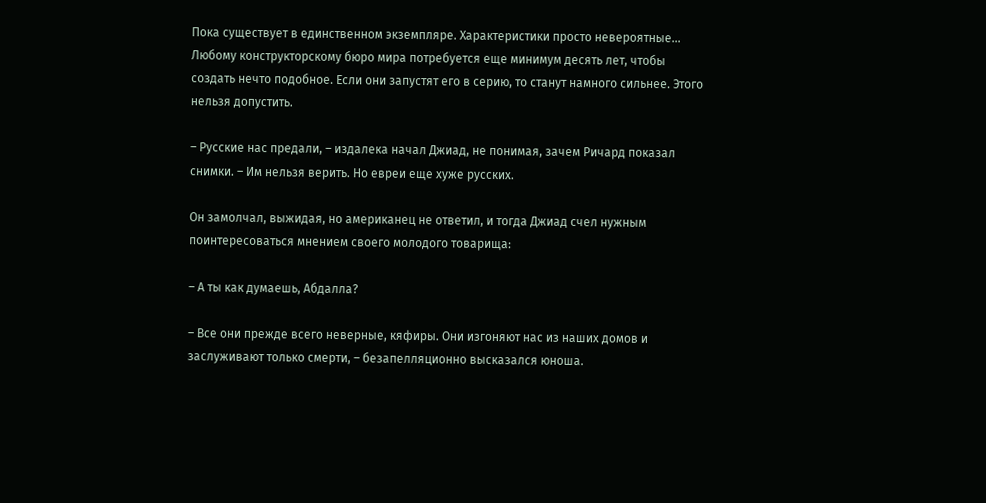Пока существует в единственном экземпляре. Характеристики просто невероятные… Любому конструкторскому бюро мира потребуется еще минимум десять лет, чтобы создать нечто подобное. Если они запустят его в серию, то станут намного сильнее. Этого нельзя допустить.

– Русские нас предали, – издалека начал Джиад, не понимая, зачем Ричард показал снимки. – Им нельзя верить. Но евреи еще хуже русских.

Он замолчал, выжидая, но американец не ответил, и тогда Джиад счел нужным поинтересоваться мнением своего молодого товарища:

– А ты как думаешь, Абдалла?

– Все они прежде всего неверные, кяфиры. Они изгоняют нас из наших домов и заслуживают только смерти, – безапелляционно высказался юноша.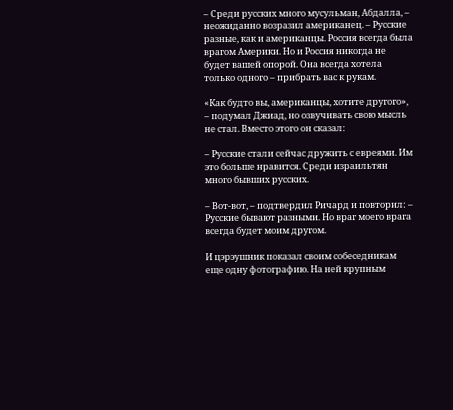– Среди русских много мусульман, Абдалла, – неожиданно возразил американец. – Русские разные, как и американцы. Россия всегда была врагом Америки. Но и Россия никогда не будет вашей опорой. Она всегда хотела только одного – прибрать вас к рукам.

«Как будто вы, американцы, хотите другого», – подумал Джиад, но озвучивать свою мысль не стал. Вместо этого он сказал:

– Русские стали сейчас дружить с евреями. Им это больше нравится. Среди израильтян много бывших русских.

– Вот-вот, – подтвердил Ричард и повторил: – Русские бывают разными. Но враг моего врага всегда будет моим другом.

И цэрэушник показал своим собеседникам еще одну фотографию. На ней крупным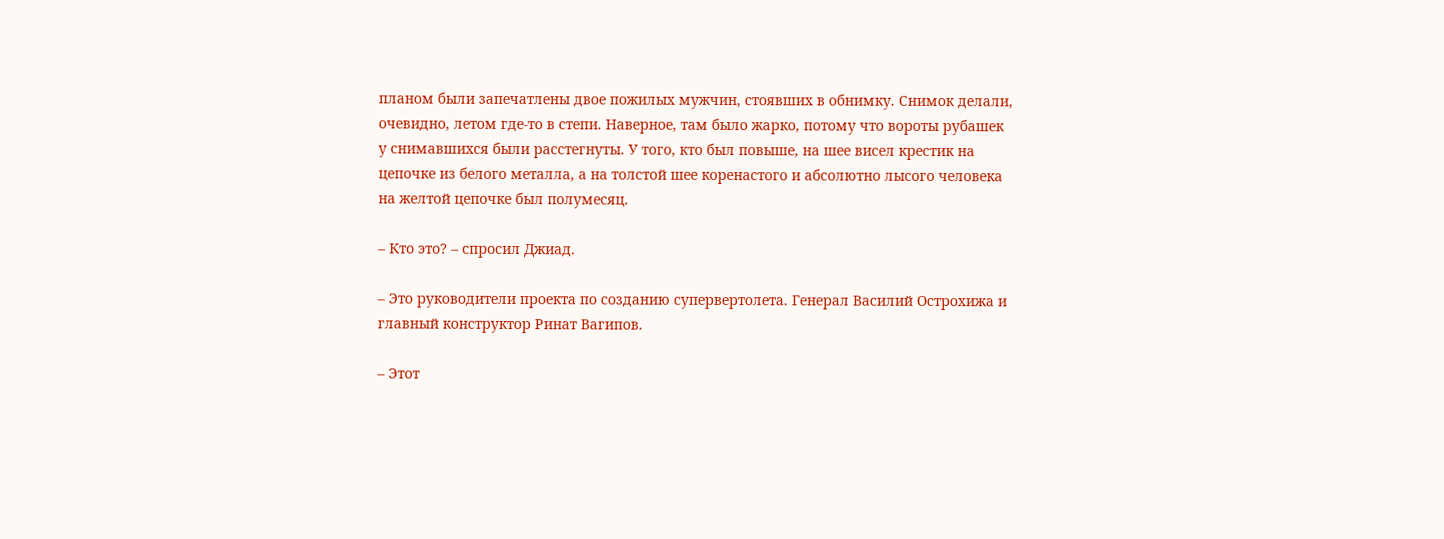планом были запечатлены двое пожилых мужчин, стоявших в обнимку. Снимок делали, очевидно, летом где-то в степи. Наверное, там было жарко, потому что вороты рубашек у снимавшихся были расстегнуты. У того, кто был повыше, на шее висел крестик на цепочке из белого металла, а на толстой шее коренастого и абсолютно лысого человека на желтой цепочке был полумесяц.

– Кто это? – спросил Джиад.

– Это руководители проекта по созданию супервертолета. Генерал Василий Острохижа и главный конструктор Ринат Вагипов.

– Этот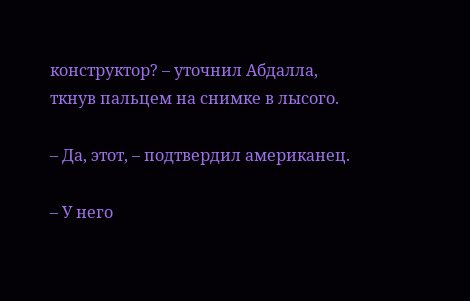конструктор? – уточнил Абдалла, ткнув пальцем на снимке в лысого.

– Да, этот, – подтвердил американец.

– У него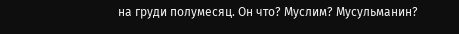на груди полумесяц. Он что? Муслим? Мусульманин?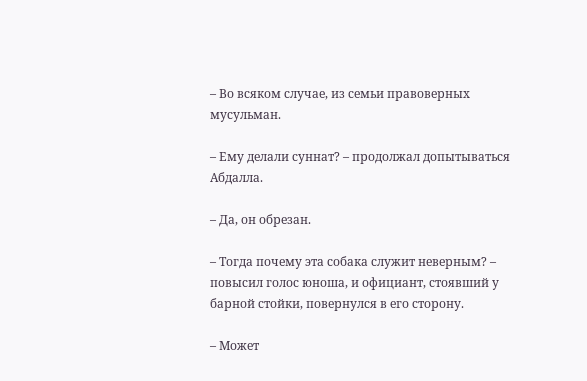– Во всяком случае, из семьи правоверных мусульман.

– Ему делали суннат? – продолжал допытываться Абдалла.

– Да, он обрезан.

– Тогда почему эта собака служит неверным? – повысил голос юноша, и официант, стоявший у барной стойки, повернулся в его сторону.

– Может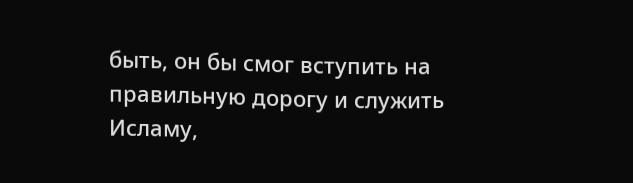быть, он бы смог вступить на правильную дорогу и служить Исламу,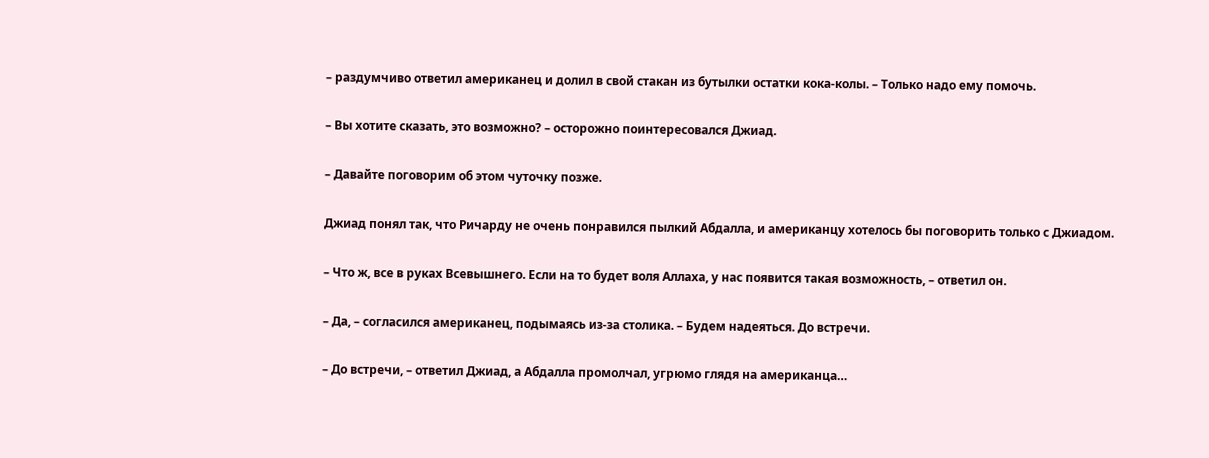– раздумчиво ответил американец и долил в свой стакан из бутылки остатки кока-колы. – Только надо ему помочь.

– Вы хотите сказать, это возможно? – осторожно поинтересовался Джиад.

– Давайте поговорим об этом чуточку позже.

Джиад понял так, что Ричарду не очень понравился пылкий Абдалла, и американцу хотелось бы поговорить только с Джиадом.

– Что ж, все в руках Всевышнего. Если на то будет воля Аллаха, у нас появится такая возможность, – ответил он.

– Да, – согласился американец, подымаясь из-за столика. – Будем надеяться. До встречи.

– До встречи, – ответил Джиад, а Абдалла промолчал, угрюмо глядя на американца…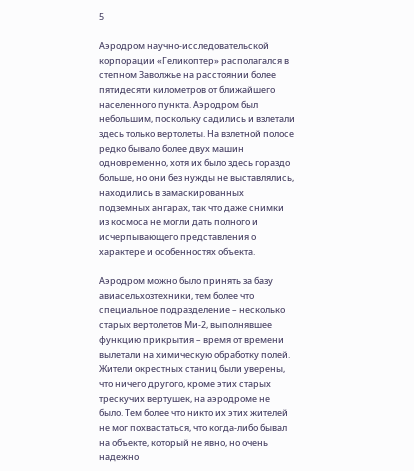5

Аэродром научно-исследовательской корпорации «Геликоптер» располагался в степном Заволжье на расстоянии более пятидесяти километров от ближайшего населенного пункта. Аэродром был небольшим, поскольку садились и взлетали здесь только вертолеты. На взлетной полосе редко бывало более двух машин одновременно, хотя их было здесь гораздо больше, но они без нужды не выставлялись, находились в замаскированных подземных ангарах, так что даже снимки из космоса не могли дать полного и исчерпывающего представления о характере и особенностях объекта.

Аэродром можно было принять за базу авиасельхозтехники, тем более что специальное подразделение – несколько старых вертолетов Ми-2, выполнявшее функцию прикрытия – время от времени вылетали на химическую обработку полей. Жители окрестных станиц были уверены, что ничего другого, кроме этих старых трескучих вертушек, на аэродроме не было. Тем более что никто их этих жителей не мог похвастаться, что когда-либо бывал на объекте, который не явно, но очень надежно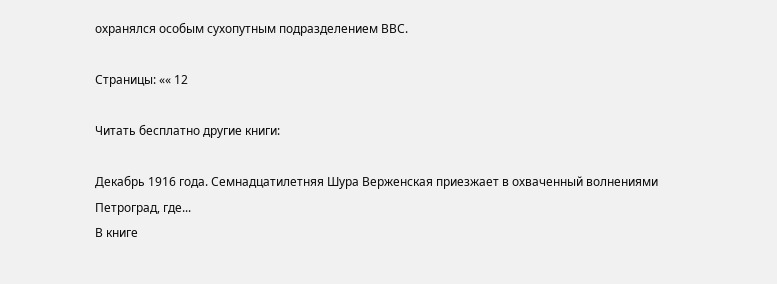охранялся особым сухопутным подразделением ВВС.

Страницы: «« 12

Читать бесплатно другие книги:

Декабрь 1916 года. Семнадцатилетняя Шура Верженская приезжает в охваченный волнениями Петроград, где...
В книге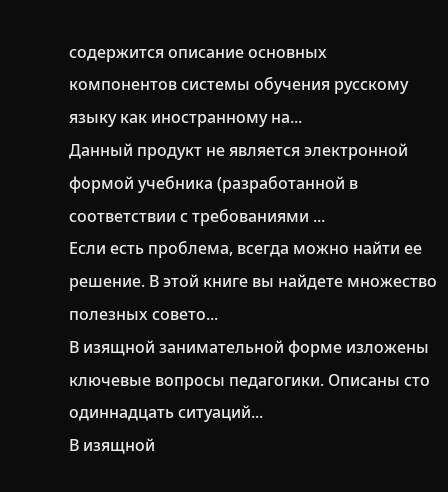содержится описание основных компонентов системы обучения русскому языку как иностранному на...
Данный продукт не является электронной формой учебника (разработанной в соответствии с требованиями ...
Если есть проблема, всегда можно найти ее решение. В этой книге вы найдете множество полезных совето...
В изящной занимательной форме изложены ключевые вопросы педагогики. Описаны сто одиннадцать ситуаций...
В изящной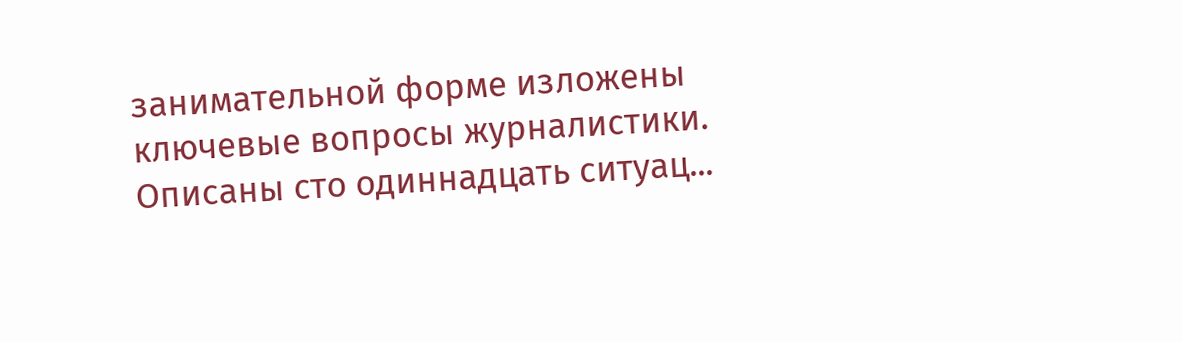занимательной форме изложены ключевые вопросы журналистики. Описаны сто одиннадцать ситуац...